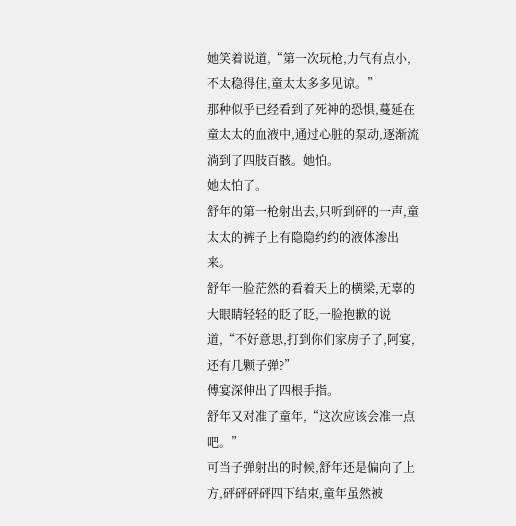她笑着说道,“第一次玩枪,力气有点小,不太稳得住,童太太多多见谅。”
那种似乎已经看到了死神的恐惧,蔓延在童太太的血液中,通过心脏的泵动,逐渐流淌到了四肢百骸。她怕。
她太怕了。
舒年的第一枪射出去,只听到砰的一声,童太太的裤子上有隐隐约约的液体渗出来。
舒年一脸茫然的看着天上的横梁,无辜的大眼睛轻轻的眨了眨,一脸抱歉的说道,“不好意思,打到你们家房子了,阿宴,还有几颗子弹?”
傅宴深伸出了四根手指。
舒年又对准了童年,“这次应该会准一点吧。”
可当子弹射出的时候,舒年还是偏向了上方,砰砰砰砰四下结束,童年虽然被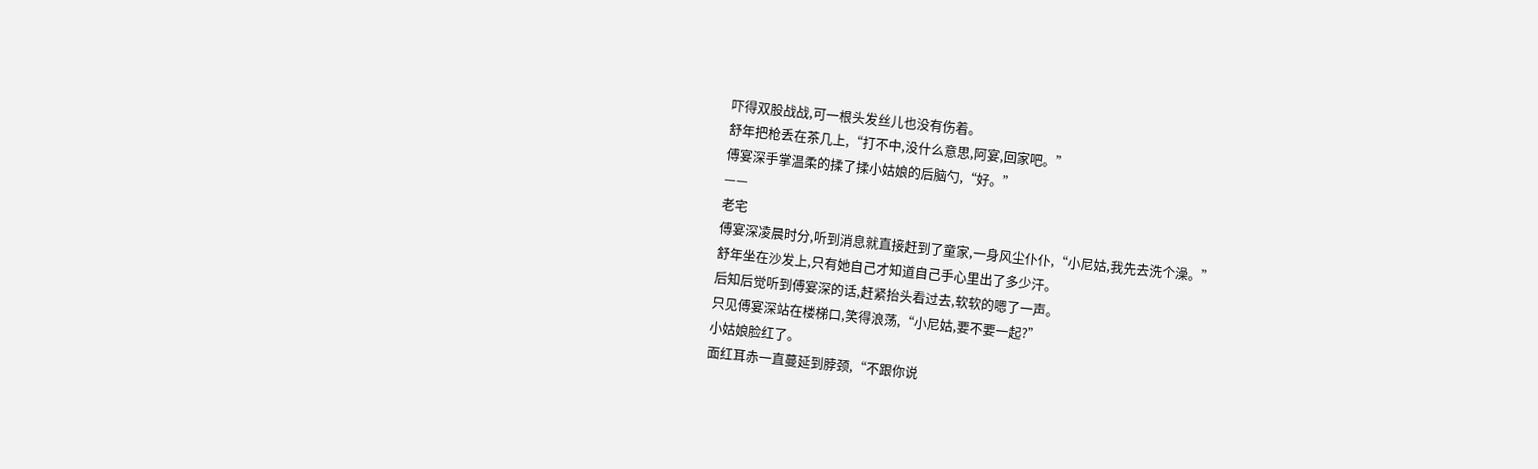吓得双股战战,可一根头发丝儿也没有伤着。
舒年把枪丢在茶几上,“打不中,没什么意思,阿宴,回家吧。”
傅宴深手掌温柔的揉了揉小姑娘的后脑勺,“好。”
——
老宅
傅宴深凌晨时分,听到消息就直接赶到了童家,一身风尘仆仆,“小尼姑,我先去洗个澡。”
舒年坐在沙发上,只有她自己才知道自己手心里出了多少汗。
后知后觉听到傅宴深的话,赶紧抬头看过去,软软的嗯了一声。
只见傅宴深站在楼梯口,笑得浪荡,“小尼姑,要不要一起?”
小姑娘脸红了。
面红耳赤一直蔓延到脖颈,“不跟你说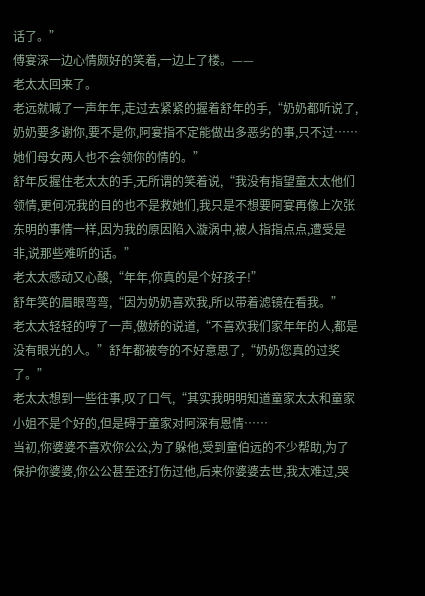话了。”
傅宴深一边心情颇好的笑着,一边上了楼。——
老太太回来了。
老远就喊了一声年年,走过去紧紧的握着舒年的手,“奶奶都听说了,奶奶要多谢你,要不是你,阿宴指不定能做出多恶劣的事,只不过……她们母女两人也不会领你的情的。”
舒年反握住老太太的手,无所谓的笑着说,“我没有指望童太太他们领情,更何况我的目的也不是救她们,我只是不想要阿宴再像上次张东明的事情一样,因为我的原因陷入漩涡中,被人指指点点,遭受是非,说那些难听的话。”
老太太感动又心酸,“年年,你真的是个好孩子!”
舒年笑的眉眼弯弯,“因为奶奶喜欢我,所以带着滤镜在看我。”
老太太轻轻的哼了一声,傲娇的说道,“不喜欢我们家年年的人,都是没有眼光的人。”舒年都被夸的不好意思了,“奶奶您真的过奖了。”
老太太想到一些往事,叹了口气,“其实我明明知道童家太太和童家小姐不是个好的,但是碍于童家对阿深有恩情……
当初,你婆婆不喜欢你公公,为了躲他,受到童伯远的不少帮助,为了保护你婆婆,你公公甚至还打伤过他,后来你婆婆去世,我太难过,哭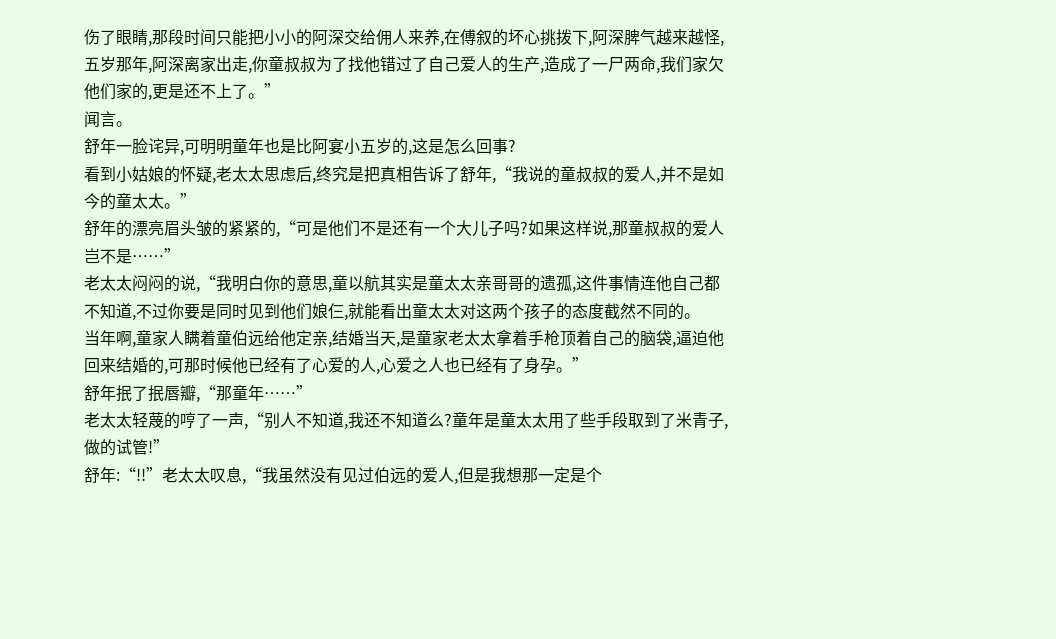伤了眼睛,那段时间只能把小小的阿深交给佣人来养,在傅叙的坏心挑拨下,阿深脾气越来越怪,五岁那年,阿深离家出走,你童叔叔为了找他错过了自己爱人的生产,造成了一尸两命,我们家欠他们家的,更是还不上了。”
闻言。
舒年一脸诧异,可明明童年也是比阿宴小五岁的,这是怎么回事?
看到小姑娘的怀疑,老太太思虑后,终究是把真相告诉了舒年,“我说的童叔叔的爱人,并不是如今的童太太。”
舒年的漂亮眉头皱的紧紧的,“可是他们不是还有一个大儿子吗?如果这样说,那童叔叔的爱人岂不是……”
老太太闷闷的说,“我明白你的意思,童以航其实是童太太亲哥哥的遗孤,这件事情连他自己都不知道,不过你要是同时见到他们娘仨,就能看出童太太对这两个孩子的态度截然不同的。
当年啊,童家人瞒着童伯远给他定亲,结婚当天,是童家老太太拿着手枪顶着自己的脑袋,逼迫他回来结婚的,可那时候他已经有了心爱的人,心爱之人也已经有了身孕。”
舒年抿了抿唇瓣,“那童年……”
老太太轻蔑的哼了一声,“别人不知道,我还不知道么?童年是童太太用了些手段取到了米青子,做的试管!”
舒年:“!!”老太太叹息,“我虽然没有见过伯远的爱人,但是我想那一定是个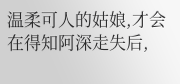温柔可人的姑娘,才会在得知阿深走失后,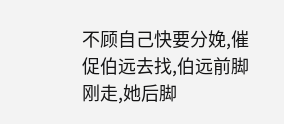不顾自己快要分娩,催促伯远去找,伯远前脚刚走,她后脚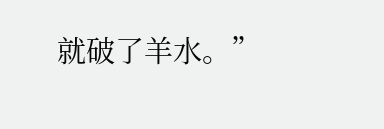就破了羊水。”